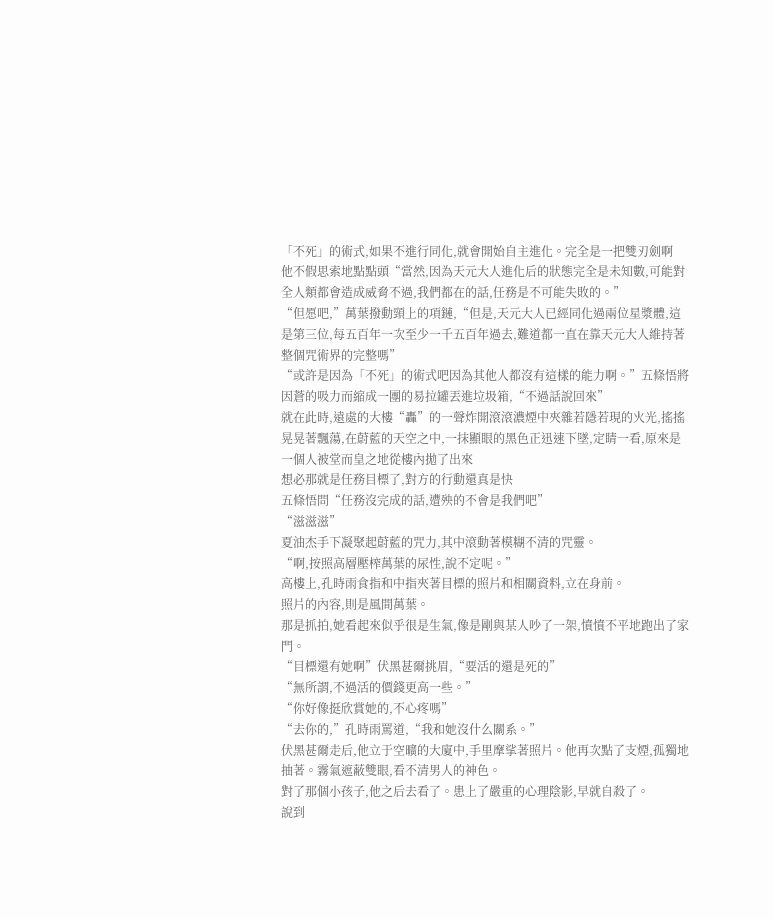「不死」的術式,如果不進行同化,就會開始自主進化。完全是一把雙刃劍啊
他不假思索地點點頭“當然,因為天元大人進化后的狀態完全是未知數,可能對全人類都會造成威脅不過,我們都在的話,任務是不可能失敗的。”
“但愿吧,”萬葉撥動頸上的項鏈,“但是,天元大人已經同化過兩位星漿體,這是第三位,每五百年一次至少一千五百年過去,難道都一直在靠天元大人維持著整個咒術界的完整嗎”
“或許是因為「不死」的術式吧因為其他人都沒有這樣的能力啊。”五條悟將因蒼的吸力而縮成一團的易拉罐丟進垃圾箱,“不過話說回來”
就在此時,遠處的大樓“轟”的一聲炸開滾滾濃煙中夾雜若隱若現的火光,搖搖晃晃著飄蕩,在蔚藍的天空之中,一抹顯眼的黑色正迅速下墜,定睛一看,原來是一個人被堂而皇之地從樓內拋了出來
想必那就是任務目標了,對方的行動還真是快
五條悟問“任務沒完成的話,遭殃的不會是我們吧”
“滋滋滋”
夏油杰手下凝聚起蔚藍的咒力,其中滾動著模糊不清的咒靈。
“啊,按照高層壓榨萬葉的尿性,說不定呢。”
高樓上,孔時雨食指和中指夾著目標的照片和相關資料,立在身前。
照片的內容,則是風間萬葉。
那是抓拍,她看起來似乎很是生氣,像是剛與某人吵了一架,憤憤不平地跑出了家門。
“目標還有她啊”伏黑甚爾挑眉,“要活的還是死的”
“無所謂,不過活的價錢更高一些。”
“你好像挺欣賞她的,不心疼嗎”
“去你的,”孔時雨罵道,“我和她沒什么關系。”
伏黑甚爾走后,他立于空曠的大廈中,手里摩挲著照片。他再次點了支煙,孤獨地抽著。霧氣遮蔽雙眼,看不清男人的神色。
對了那個小孩子,他之后去看了。患上了嚴重的心理陰影,早就自殺了。
說到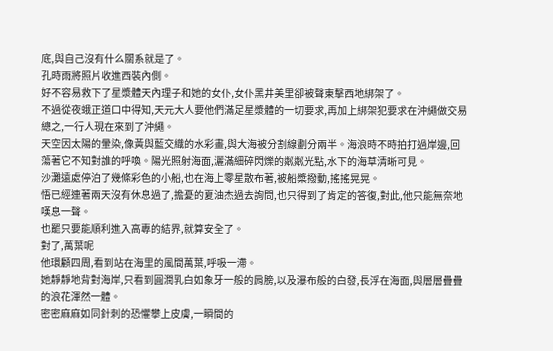底,與自己沒有什么關系就是了。
孔時雨將照片收進西裝內側。
好不容易救下了星漿體天內理子和她的女仆,女仆黑井美里卻被聲東擊西地綁架了。
不過從夜蛾正道口中得知,天元大人要他們滿足星漿體的一切要求,再加上綁架犯要求在沖繩做交易總之,一行人現在來到了沖繩。
天空因太陽的暈染,像黃與藍交織的水彩畫,與大海被分割線劃分兩半。海浪時不時拍打過岸邊,回蕩著它不知對誰的呼喚。陽光照射海面,灑滿細碎閃爍的粼粼光點,水下的海草清晰可見。
沙灘遠處停泊了幾條彩色的小船,也在海上零星散布著,被船槳撥動,搖搖晃晃。
悟已經連著兩天沒有休息過了,擔憂的夏油杰過去詢問,也只得到了肯定的答復,對此,他只能無奈地嘆息一聲。
也罷只要能順利進入高專的結界,就算安全了。
對了,萬葉呢
他環顧四周,看到站在海里的風間萬葉,呼吸一滯。
她靜靜地背對海岸,只看到圓潤乳白如象牙一般的肩膀,以及瀑布般的白發,長浮在海面,與層層疊疊的浪花渾然一體。
密密麻麻如同針刺的恐懼攀上皮膚,一瞬間的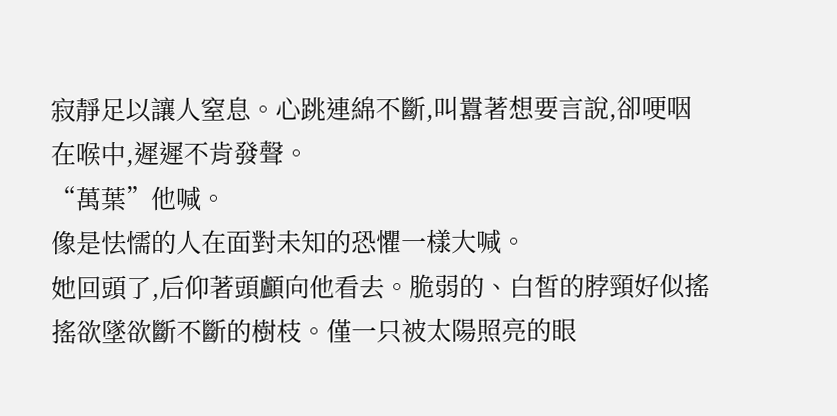寂靜足以讓人窒息。心跳連綿不斷,叫囂著想要言說,卻哽咽在喉中,遲遲不肯發聲。
“萬葉”他喊。
像是怯懦的人在面對未知的恐懼一樣大喊。
她回頭了,后仰著頭顱向他看去。脆弱的、白皙的脖頸好似搖搖欲墜欲斷不斷的樹枝。僅一只被太陽照亮的眼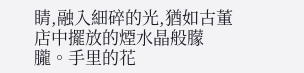睛,融入細碎的光,猶如古董店中擺放的煙水晶般朦朧。手里的花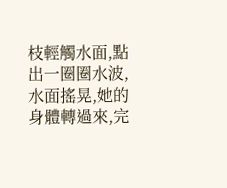枝輕觸水面,點出一圈圈水波,水面搖晃,她的身體轉過來,完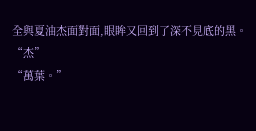全與夏油杰面對面,眼眸又回到了深不見底的黑。
“杰”
“萬葉。”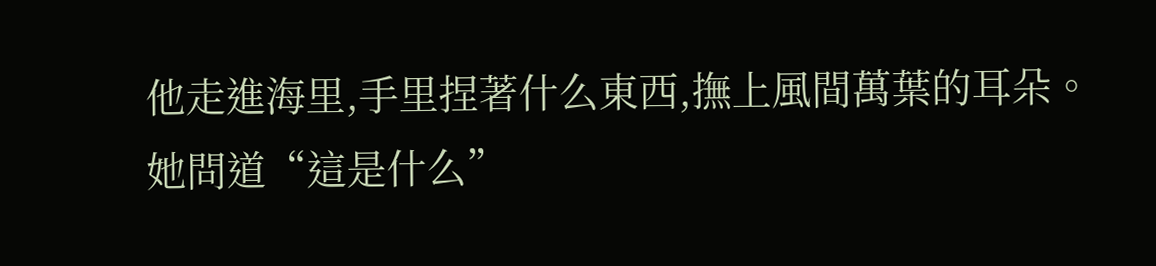他走進海里,手里捏著什么東西,撫上風間萬葉的耳朵。
她問道“這是什么”